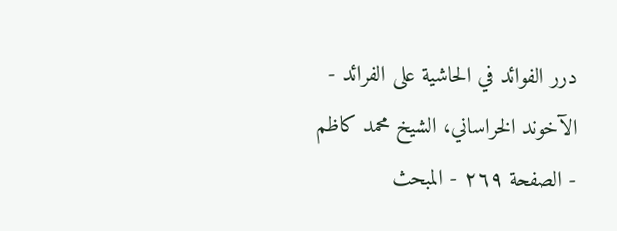درر الفوائد في الحاشية على الفرائد - الآخوند الخراساني، الشيخ محمد کاظم - الصفحة ٢٦٩ - المبحث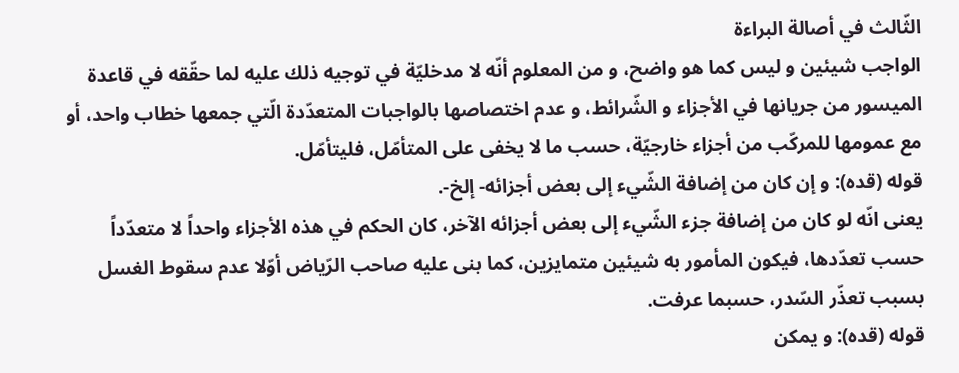الثّالث في أصالة البراءة
الواجب شيئين و ليس كما هو واضح، و من المعلوم أنّه لا مدخليّة في توجيه ذلك عليه لما حقّقه في قاعدة الميسور من جريانها في الأجزاء و الشّرائط، و عدم اختصاصها بالواجبات المتعدّدة الّتي جمعها خطاب واحد، أو مع عمومها للمركّب من أجزاء خارجيّة، حسب ما لا يخفى على المتأمّل، فليتأمّل.
قوله (قده): و إن كان من إضافة الشّيء إلى بعض أجزائه- إلخ-.
يعنى انّه لو كان من إضافة جزء الشّيء إلى بعض أجزائه الآخر، كان الحكم في هذه الأجزاء واحداً لا متعدّداً حسب تعدّدها، فيكون المأمور به شيئين متمايزين، كما بنى عليه صاحب الرّياض أوّلا عدم سقوط الغسل بسبب تعذّر السّدر، حسبما عرفت.
قوله (قده): و يمكن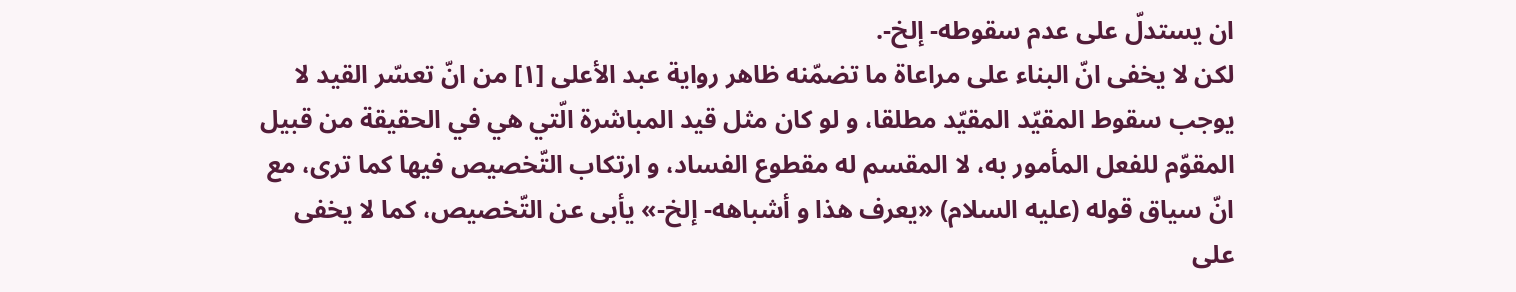ان يستدلّ على عدم سقوطه- إلخ-.
لكن لا يخفى انّ البناء على مراعاة ما تضمّنه ظاهر رواية عبد الأعلى [١] من انّ تعسّر القيد لا يوجب سقوط المقيّد المقيّد مطلقا، و لو كان مثل قيد المباشرة الّتي هي في الحقيقة من قبيل المقوّم للفعل المأمور به، لا المقسم له مقطوع الفساد، و ارتكاب التّخصيص فيها كما ترى، مع انّ سياق قوله (عليه السلام) «يعرف هذا و أشباهه- إلخ-» يأبى عن التّخصيص، كما لا يخفى على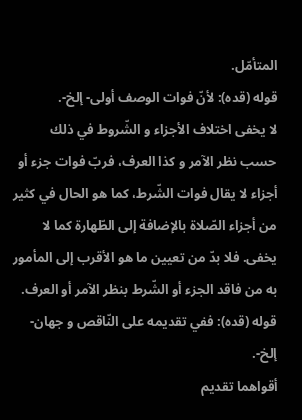المتأمّل.
قوله (قده): لأنّ فوات الوصف أولى- إلخ-.
لا يخفى اختلاف الأجزاء و الشّروط في ذلك حسب نظر الآمر و كذا العرف، فربّ فوات جزء أو أجزاء لا يقال فوات الشّرط، كما هو الحال في كثير من أجزاء الصّلاة بالإضافة إلى الطّهارة كما لا يخفى. فلا بدّ من تعيين ما هو الأقرب إلى المأمور به من فاقد الجزء أو الشّرط بنظر الآمر أو العرف.
قوله (قده): ففي تقديمه على النّاقص و جهان- إلخ-.
أقواهما تقديم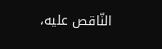النّاقص عليه،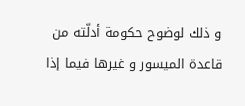و ذلك لوضوح حكومة أدلّته من قاعدة الميسور و غيرها فيما إذا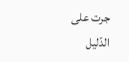جرت على الدّليل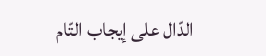الدّال على إيجاب التّام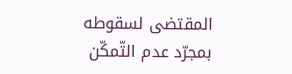المقتضى لسقوطه بمجرّد عدم التّمكّن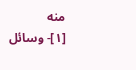منه
[١]- وسائل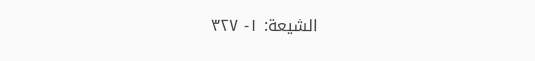الشيعة: ١- ٣٢٧